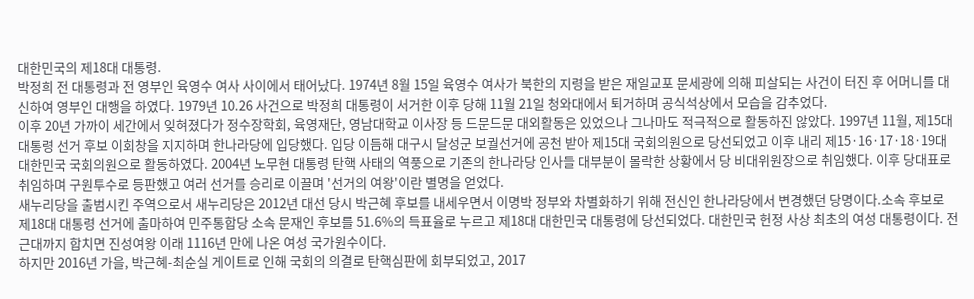대한민국의 제18대 대통령.
박정희 전 대통령과 전 영부인 육영수 여사 사이에서 태어났다. 1974년 8월 15일 육영수 여사가 북한의 지령을 받은 재일교포 문세광에 의해 피살되는 사건이 터진 후 어머니를 대신하여 영부인 대행을 하였다. 1979년 10.26 사건으로 박정희 대통령이 서거한 이후 당해 11월 21일 청와대에서 퇴거하며 공식석상에서 모습을 감추었다.
이후 20년 가까이 세간에서 잊혀졌다가 정수장학회, 육영재단, 영남대학교 이사장 등 드문드문 대외활동은 있었으나 그나마도 적극적으로 활동하진 않았다. 1997년 11월, 제15대 대통령 선거 후보 이회창을 지지하며 한나라당에 입당했다. 입당 이듬해 대구시 달성군 보궐선거에 공천 받아 제15대 국회의원으로 당선되었고 이후 내리 제15·16·17·18·19대 대한민국 국회의원으로 활동하였다. 2004년 노무현 대통령 탄핵 사태의 역풍으로 기존의 한나라당 인사들 대부분이 몰락한 상황에서 당 비대위원장으로 취임했다. 이후 당대표로 취임하며 구원투수로 등판했고 여러 선거를 승리로 이끌며 '선거의 여왕'이란 별명을 얻었다.
새누리당을 출범시킨 주역으로서 새누리당은 2012년 대선 당시 박근혜 후보를 내세우면서 이명박 정부와 차별화하기 위해 전신인 한나라당에서 변경했던 당명이다.소속 후보로 제18대 대통령 선거에 출마하여 민주통합당 소속 문재인 후보를 51.6%의 득표율로 누르고 제18대 대한민국 대통령에 당선되었다. 대한민국 헌정 사상 최초의 여성 대통령이다. 전근대까지 합치면 진성여왕 이래 1116년 만에 나온 여성 국가원수이다.
하지만 2016년 가을, 박근혜-최순실 게이트로 인해 국회의 의결로 탄핵심판에 회부되었고, 2017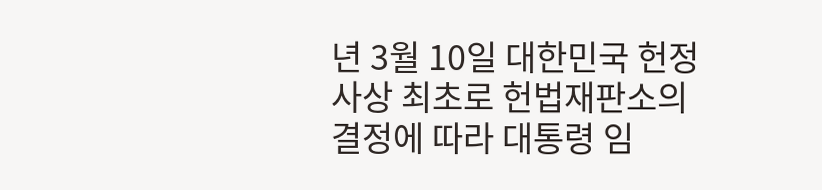년 3월 10일 대한민국 헌정 사상 최초로 헌법재판소의 결정에 따라 대통령 임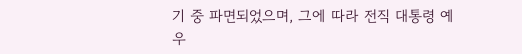기 중 파면되었으며, 그에 따라 전직 대통령 예우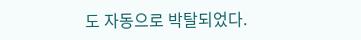도 자동으로 박탈되었다.